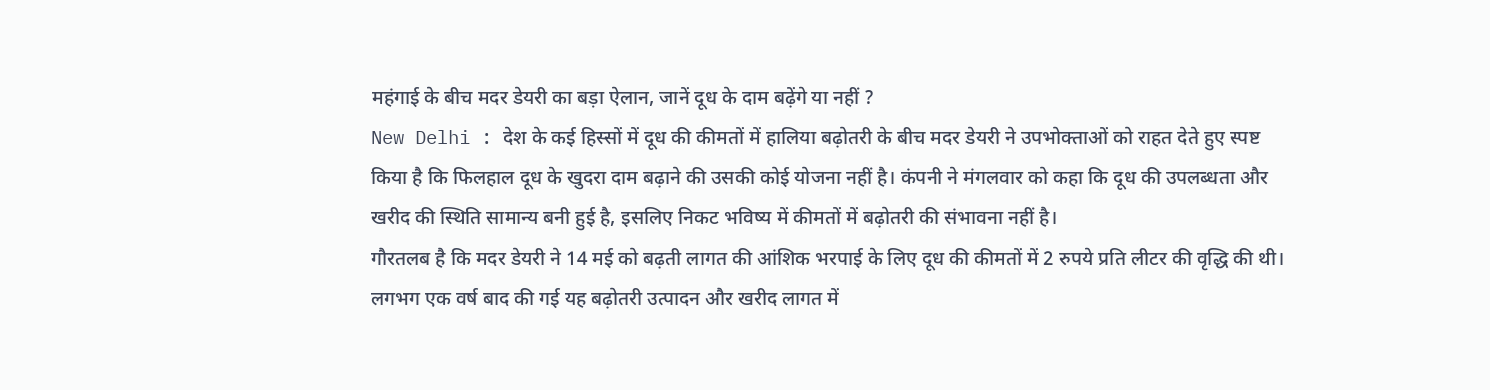महंगाई के बीच मदर डेयरी का बड़ा ऐलान, जानें दूध के दाम बढ़ेंगे या नहीं ?
New Delhi : देश के कई हिस्सों में दूध की कीमतों में हालिया बढ़ोतरी के बीच मदर डेयरी ने उपभोक्ताओं को राहत देते हुए स्पष्ट किया है कि फिलहाल दूध के खुदरा दाम बढ़ाने की उसकी कोई योजना नहीं है। कंपनी ने मंगलवार को कहा कि दूध की उपलब्धता और खरीद की स्थिति सामान्य बनी हुई है, इसलिए निकट भविष्य में कीमतों में बढ़ोतरी की संभावना नहीं है।
गौरतलब है कि मदर डेयरी ने 14 मई को बढ़ती लागत की आंशिक भरपाई के लिए दूध की कीमतों में 2 रुपये प्रति लीटर की वृद्धि की थी। लगभग एक वर्ष बाद की गई यह बढ़ोतरी उत्पादन और खरीद लागत में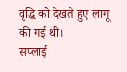वृद्धि को देखते हुए लागू की गई थी।
सप्लाई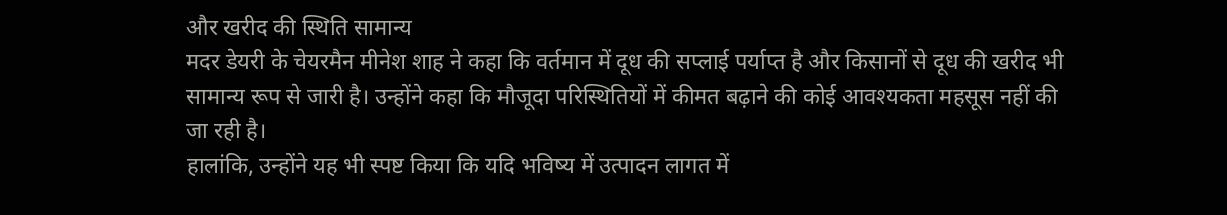और खरीद की स्थिति सामान्य
मदर डेयरी के चेयरमैन मीनेश शाह ने कहा कि वर्तमान में दूध की सप्लाई पर्याप्त है और किसानों से दूध की खरीद भी सामान्य रूप से जारी है। उन्होंने कहा कि मौजूदा परिस्थितियों में कीमत बढ़ाने की कोई आवश्यकता महसूस नहीं की जा रही है।
हालांकि, उन्होंने यह भी स्पष्ट किया कि यदि भविष्य में उत्पादन लागत में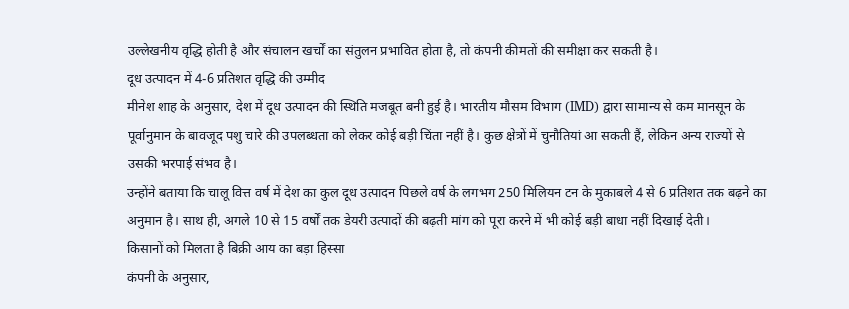उल्लेखनीय वृद्धि होती है और संचालन खर्चों का संतुलन प्रभावित होता है, तो कंपनी कीमतों की समीक्षा कर सकती है।
दूध उत्पादन में 4-6 प्रतिशत वृद्धि की उम्मीद
मीनेश शाह के अनुसार, देश में दूध उत्पादन की स्थिति मजबूत बनी हुई है। भारतीय मौसम विभाग (IMD) द्वारा सामान्य से कम मानसून के पूर्वानुमान के बावजूद पशु चारे की उपलब्धता को लेकर कोई बड़ी चिंता नहीं है। कुछ क्षेत्रों में चुनौतियां आ सकती हैं, लेकिन अन्य राज्यों से उसकी भरपाई संभव है।
उन्होंने बताया कि चालू वित्त वर्ष में देश का कुल दूध उत्पादन पिछले वर्ष के लगभग 250 मिलियन टन के मुकाबले 4 से 6 प्रतिशत तक बढ़ने का अनुमान है। साथ ही, अगले 10 से 15 वर्षों तक डेयरी उत्पादों की बढ़ती मांग को पूरा करने में भी कोई बड़ी बाधा नहीं दिखाई देती।
किसानों को मिलता है बिक्री आय का बड़ा हिस्सा
कंपनी के अनुसार,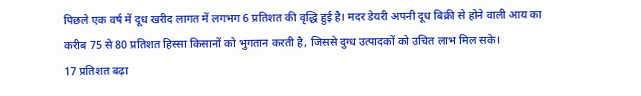पिछले एक वर्ष में दूध खरीद लागत में लगभग 6 प्रतिशत की वृद्धि हुई है। मदर डेयरी अपनी दूध बिक्री से होने वाली आय का करीब 75 से 80 प्रतिशत हिस्सा किसानों को भुगतान करती है, जिससे दुग्ध उत्पादकों को उचित लाभ मिल सके।
17 प्रतिशत बढ़ा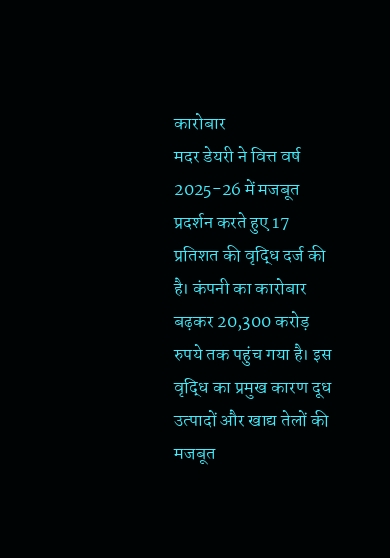कारोबार
मदर डेयरी ने वित्त वर्ष 2025-26 में मजबूत प्रदर्शन करते हुए 17 प्रतिशत की वृद्धि दर्ज की है। कंपनी का कारोबार बढ़कर 20,300 करोड़ रुपये तक पहुंच गया है। इस वृद्धि का प्रमुख कारण दूध उत्पादों और खाद्य तेलों की मजबूत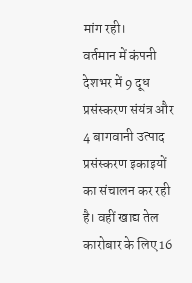मांग रही।
वर्तमान में कंपनी देशभर में 9 दूध प्रसंस्करण संयंत्र और 4 बागवानी उत्पाद प्रसंस्करण इकाइयों का संचालन कर रही है। वहीं खाद्य तेल कारोबार के लिए 16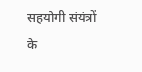सहयोगी संयंत्रों के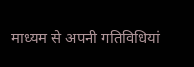माध्यम से अपनी गतिविधियां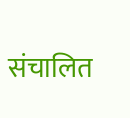संचालित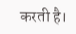करती है।